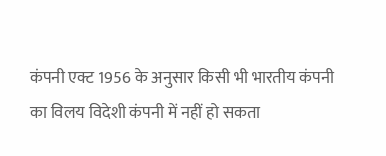कंपनी एक्ट 1956 के अनुसार किसी भी भारतीय कंपनी का विलय विदेशी कंपनी में नहीं हो सकता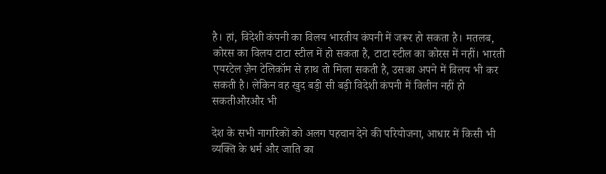है। हां, विदेशी कंपनी का विलय भारतीय कंपनी में जरूर हो सकता है। मतलब, कोरस का विलय टाटा स्टील में हो सकता है, टाटा स्टील का कोरस में नहीं। भारती एयरटेल ज़ैन टेलिकॉम से हाथ तो मिला सकती है, उसका अपने में विलय भी कर सकती है। लेकिन वह खुद बड़ी सी बड़ी विदेशी कंपनी में विलीन नहीं हो सकतीऔरऔर भी

देश के सभी नागरिकों को अलग पहचान देने की परियोजना, आधार में किसी भी व्यक्ति के धर्म और जाति का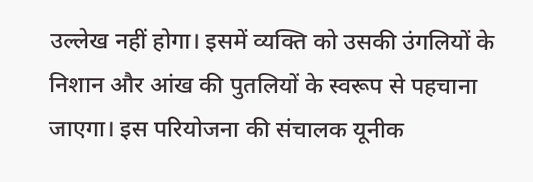उल्लेख नहीं होगा। इसमें व्यक्ति को उसकी उंगलियों के निशान और आंख की पुतलियों के स्वरूप से पहचाना जाएगा। इस परियोजना की संचालक यूनीक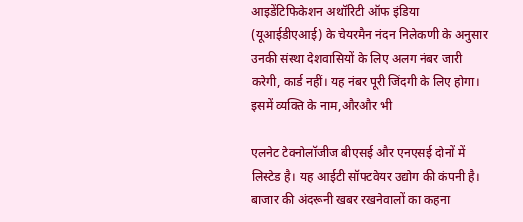आइडेंटिफिकेशन अथॉरिटी ऑफ इंडिया (यूआईडीएआई) के चेयरमैन नंदन निलेकणी के अनुसार उनकी संस्था देशवासियों के लिए अलग नंबर जारी करेगी, कार्ड नहीं। यह नंबर पूरी जिंदगी के लिए होगा। इसमें व्यक्ति के नाम,औरऔर भी

एलनेट टेक्नोलॉजीज बीएसई और एनएसई दोनों में लिस्टेड है। यह आईटी सॉफ्टवेयर उद्योग की कंपनी है। बाजार की अंदरूनी खबर रखनेवालों का कहना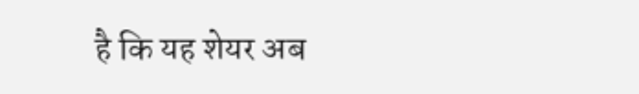है कि यह शेयर अब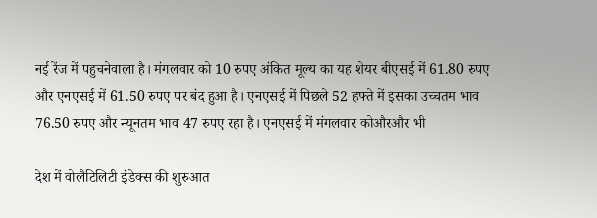नई रेंज में पहुचनेवाला है। मंगलवार को 10 रुपए अंकित मूल्य का यह शेयर बीएसई में 61.80 रुपए और एनएसई में 61.50 रुपए पर बंद हुआ है। एनएसई में पिछले 52 हफ्ते में इसका उच्चतम भाव 76.50 रुपए और न्यूनतम भाव 47 रुपए रहा है। एनएसई में मंगलवार कोऔरऔर भी

देश में वोलैटिलिटी इंडेक्स की शुरुआत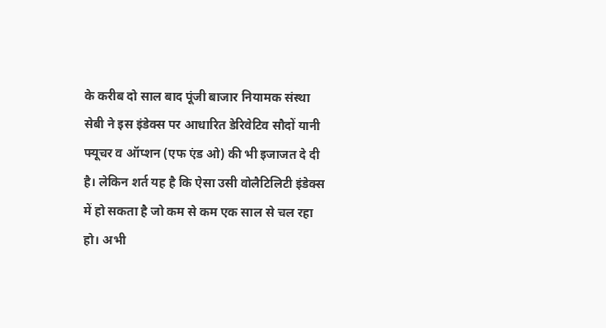के करीब दो साल बाद पूंजी बाजार नियामक संस्था सेबी ने इस इंडेक्स पर आधारित डेरिवेटिव सौदों यानी फ्यूचर व ऑप्शन (एफ एंड ओ) की भी इजाजत दे दी है। लेकिन शर्त यह है कि ऐसा उसी वोलैटिलिटी इंडेक्स में हो सकता है जो कम से कम एक साल से चल रहा हो। अभी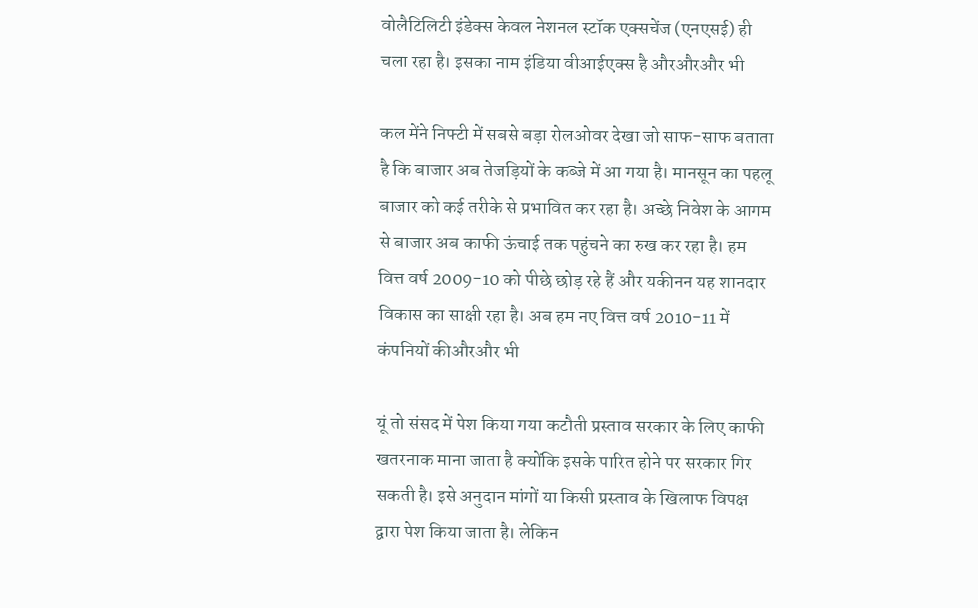वोलैटिलिटी इंडेक्स केवल नेशनल स्टॉक एक्सचेंज (एनएसई) ही चला रहा है। इसका नाम इंडिया वीआईएक्स है औरऔरऔर भी

कल मेंने निफ्टी में सबसे बड़ा रोलओवर देखा जो साफ-साफ बताता है कि बाजार अब तेजड़ियों के कब्जे में आ गया है। मानसून का पहलू बाजार को कई तरीके से प्रभावित कर रहा है। अच्छे निवेश के आगम से बाजार अब काफी ऊंचाई तक पहुंचने का रुख कर रहा है। हम वित्त वर्ष 2009-10 को पीछे छोड़ रहे हैं और यकीनन यह शानदार विकास का साक्षी रहा है। अब हम नए वित्त वर्ष 2010-11 में कंपनियों कीऔरऔर भी

यूं तो संसद में पेश किया गया कटौती प्रस्ताव सरकार के लिए काफी खतरनाक माना जाता है क्योंकि इसके पारित होने पर सरकार गिर सकती है। इसे अनुदान मांगों या किसी प्रस्ताव के खिलाफ विपक्ष द्वारा पेश किया जाता है। लेकिन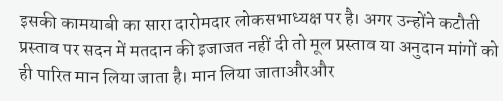इसकी कामयाबी का सारा दारोमदार लोकसभाध्यक्ष पर है। अगर उन्होंने कटौती प्रस्ताव पर सदन में मतदान की इजाजत नहीं दी तो मूल प्रस्ताव या अनुदान मांगों को ही पारित मान लिया जाता है। मान लिया जाताऔरऔर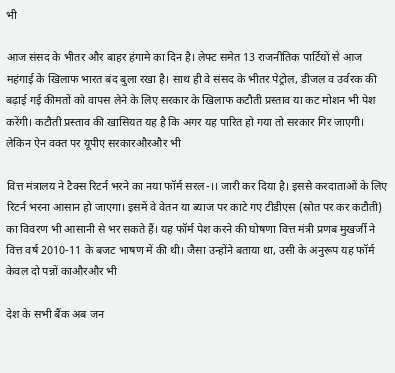भी

आज संसद के भीतर और बाहर हंगामे का दिन है। लेफ्ट समेत 13 राजनीतिक पार्टियों से आज महंगाई के खिलाफ भारत बंद बुला रखा है। साथ ही वे संसद के भीतर पेट्रोल, डीजल व उर्वरक की बढ़ाई गई कीमतों को वापस लेने के लिए सरकार के खिलाफ कटौती प्रस्ताव या कट मोशन भी पेश करेंगी। कटौती प्रस्ताव की खासियत यह है कि अगर यह पारित हो गया तो सरकार गिर जाएगी। लेकिन ऐन वक्त पर यूपीए सरकारऔरऔर भी

वित्त मंत्रालय ने टैक्स रिटर्न भरने का नया फॉर्म सरल-।। जारी कर दिया है। इससे करदाताओं के लिए रिटर्न भरना आसान हो जाएगा। इसमें वे वेतन या ब्याज पर काटे गए टीडीएस (स्रोत पर कर कटौती) का विवरण भी आसानी से भर सकते हैं। यह फॉर्म पेश करने की घोषणा वित्त मंत्री प्रणब मुखर्जी ने वित्त वर्ष 2010-11 के बजट भाषण में की थी। जैसा उन्होंने बताया था, उसी के अनुरूप यह फॉर्म केवल दो पन्नों काऔरऔर भी

देश के सभी बैंक अब जन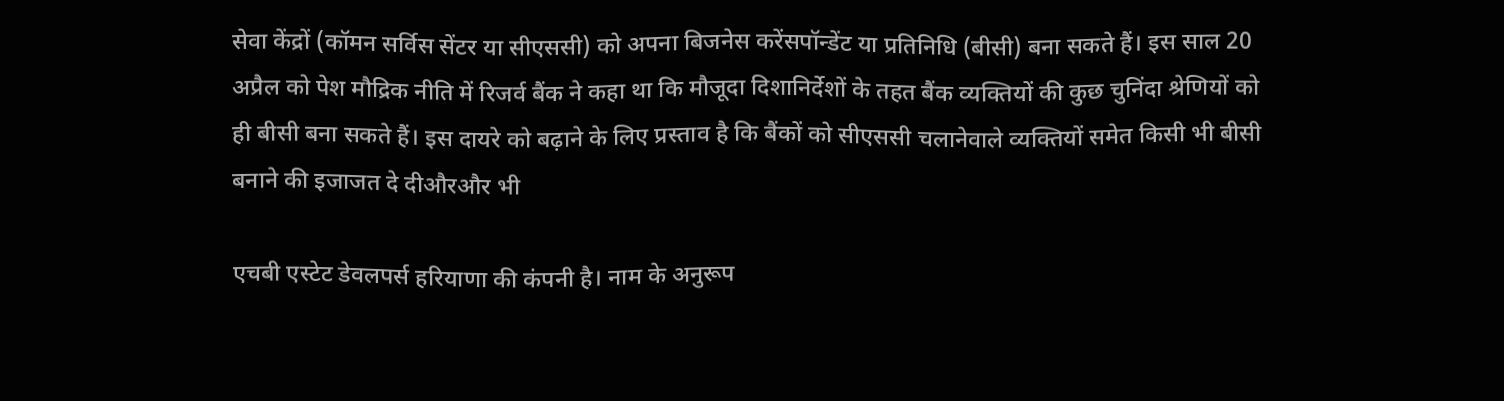सेवा केंद्रों (कॉमन सर्विस सेंटर या सीएससी) को अपना बिजनेस करेंसपॉन्डेंट या प्रतिनिधि (बीसी) बना सकते हैं। इस साल 20 अप्रैल को पेश मौद्रिक नीति में रिजर्व बैंक ने कहा था कि मौजूदा दिशानिर्देशों के तहत बैंक व्यक्तियों की कुछ चुनिंदा श्रेणियों को ही बीसी बना सकते हैं। इस दायरे को बढ़ाने के लिए प्रस्ताव है कि बैंकों को सीएससी चलानेवाले व्यक्तियों समेत किसी भी बीसी बनाने की इजाजत दे दीऔरऔर भी

एचबी एस्टेट डेवलपर्स हरियाणा की कंपनी है। नाम के अनुरूप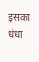इसका धंधा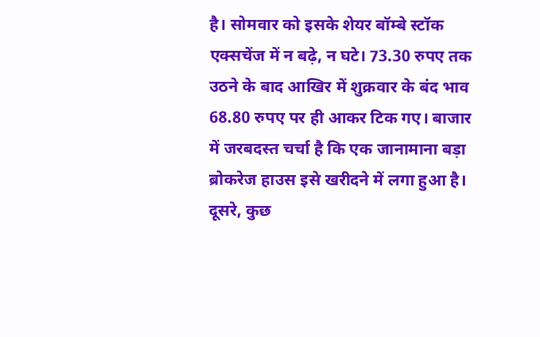है। सोमवार को इसके शेयर बॉम्बे स्टॉक एक्सचेंज में न बढ़े, न घटे। 73.30 रुपए तक उठने के बाद आखिर में शुक्रवार के बंद भाव 68.80 रुपए पर ही आकर टिक गए। बाजार में जरबदस्त चर्चा है कि एक जानामाना बड़ा ब्रोकरेज हाउस इसे खरीदने में लगा हुआ है। दूसरे, कुछ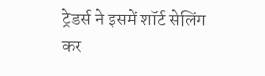ट्रेडर्स ने इसमें शॉर्ट सेलिंग कर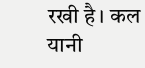रखी है। कल यानी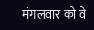मंगलवार को वे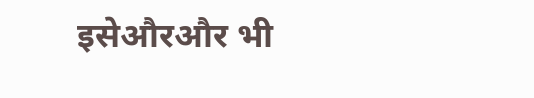इसेऔरऔर भी